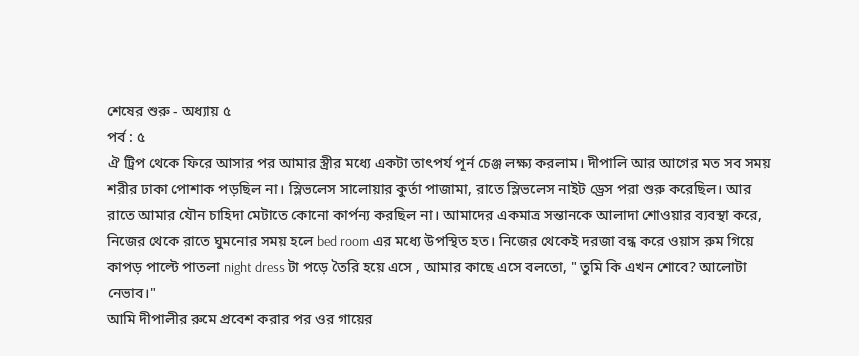শেষের শুরু - অধ্যায় ৫
পর্ব : ৫
ঐ ট্রিপ থেকে ফিরে আসার পর আমার স্ত্রীর মধ্যে একটা তাৎপর্য পূর্ন চেঞ্জ লক্ষ্য করলাম। দীপালি আর আগের মত সব সময় শরীর ঢাকা পোশাক পড়ছিল না। স্লিভলেস সালোয়ার কুর্তা পাজামা, রাতে স্লিভলেস নাইট ড্রেস পরা শুরু করেছিল। আর রাতে আমার যৌন চাহিদা মেটাতে কোনো কার্পন্য করছিল না। আমাদের একমাত্র সন্তানকে আলাদা শোওয়ার ব্যবস্থা করে, নিজের থেকে রাতে ঘুমনোর সময় হলে bed room এর মধ্যে উপস্থিত হত। নিজের থেকেই দরজা বন্ধ করে ওয়াস রুম গিয়ে কাপড় পাল্টে পাতলা night dress টা পড়ে তৈরি হয়ে এসে , আমার কাছে এসে বলতো, " তুমি কি এখন শোবে? আলোটা নেভাব।"
আমি দীপালীর রুমে প্রবেশ করার পর ওর গায়ের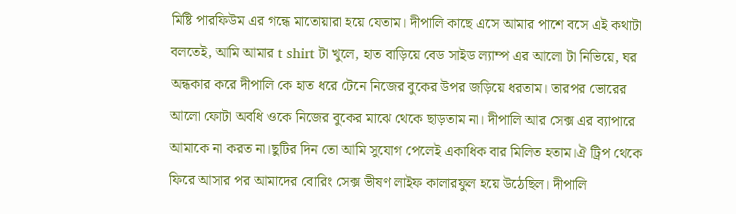মিষ্টি পারফিউম এর গন্ধে মাতোয়ারা হয়ে যেতাম। দীপালি কাছে এসে আমার পাশে বসে এই কথাটা বলতেই, আমি আমার t shirt টা খুলে, হাত বাড়িয়ে বেড সাইড ল্যাম্প এর আলো টা নিভিয়ে, ঘর অন্ধকার করে দীপালি কে হাত ধরে টেনে নিজের বুকের উপর জড়িয়ে ধরতাম। তারপর ভোরের আলো ফোটা অবধি ওকে নিজের বুকের মাঝে থেকে ছাড়তাম না। দীপালি আর সেক্স এর ব্যাপারে আমাকে না করত না।ছুটির দিন তো আমি সুযোগ পেলেই একাধিক বার মিলিত হতাম।ঐ ট্রিপ থেকে ফিরে আসার পর আমাদের বোরিং সেক্স ভীষণ লাইফ কালারফুল হয়ে উঠেছিল। দীপালি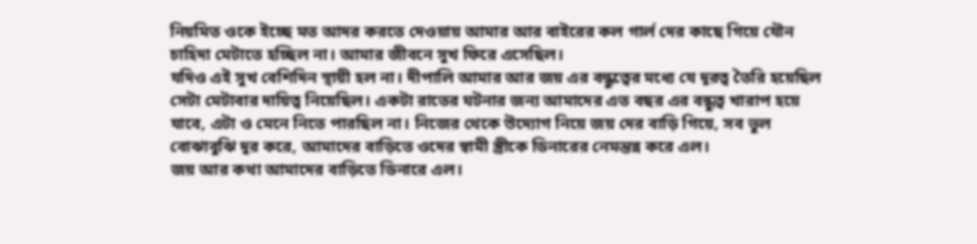নিয়মিত ওকে ইচ্ছে মত আদর করতে দেওয়ায় আমার আর বাইরের কল গার্ল দের কাছে গিয়ে যৌন চাহিদা মেটাতে হচ্ছিল না। আমার জীবনে সুখ ফিরে এসেছিল।
যদিও এই সুখ বেশিদিন স্থায়ী হল না। দীপালি আমার আর জয় এর বন্ধুত্বের মধ্যে যে দূরত্ব তৈরি হয়েছিল সেটা মেটাবার দায়িত্ব নিয়েছিল। একটা রাতের ঘটনার জন্য আমাদের এত বছর এর বন্ধুত্ব খারাপ হয়ে যাবে, এটা ও মেনে নিতে পারছিল না। নিজের থেকে উদ্যোগ নিয়ে জয় দের বাড়ি গিয়ে, সব ভুল বোঝাবুঝি দুর করে, আমাদের বাড়িতে ওদের স্বামী স্ত্রীকে ডিনারের নেমন্তন্ন করে এল।
জয় আর কথা আমাদের বাড়িতে ডিনারে এল।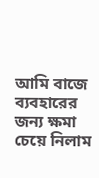আমি বাজে ব্যবহারের জন্য ক্ষমা চেয়ে নিলাম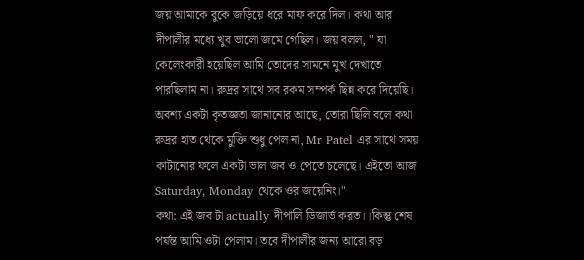জয় আমাকে বুকে জড়িয়ে ধরে মাফ করে দিল। কথা আর দীপালীর মধ্যে খুব ভালো জমে গেছিল। জয় বলল, " যা কেলেংকারী হয়েছিল আমি তোদের সামনে মুখ দেখাতে পারছিলাম না। রুদ্রর সাথে সব রকম সম্পর্ক ছিন্ন করে দিয়েছি। অবশ্য একটা কৃতজ্ঞতা জানানোর আছে, তোরা ছিলি বলে কথা রুদ্রর হাত থেকে মুক্তি শুধু পেল না, Mr Patel এর সাথে সময় কাটানোর ফলে একটা ভাল জব ও পেতে চলেছে। এইতো আজ Saturday, Monday থেকে ওর জয়েনিং।"
কথা: এই জব টা actually দীপালি ডিজার্ভ করত।।কিন্তু শেষ পর্যন্ত আমি ওটা পেলাম। তবে দীপালীর জন্য আরো বড়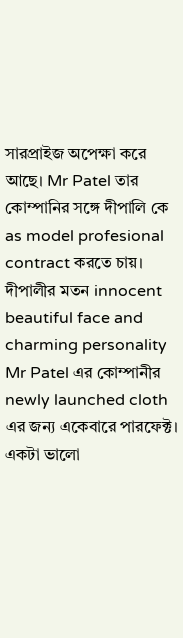সারপ্রাইজ অপেক্ষা করে আছে। Mr Patel তার কোম্পানির সঙ্গে দীপালি কে as model profesional contract করতে চায়। দীপালীর মতন innocent beautiful face and charming personality Mr Patel এর কোম্পানীর newly launched cloth এর জন্য একেবারে পারফেক্ট। একটা ভালো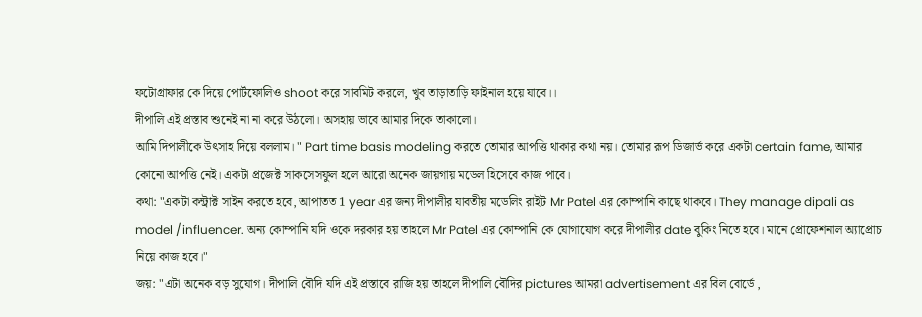ফটোগ্রাফার কে দিয়ে পোর্টফোলিও shoot করে সাবমিট করলে, খুব তাড়াতাড়ি ফাইনাল হয়ে যাবে।।
দীপালি এই প্রস্তাব শুনেই না না করে উঠলো। অসহায় ভাবে আমার দিকে তাকালো।
আমি দিপালীকে উৎসাহ দিয়ে বললাম। " Part time basis modeling করতে তোমার আপত্তি থাকার কথা নয়। তোমার রূপ ডিজার্ভ করে একটা certain fame, আমার কোনো আপত্তি নেই। একটা প্রজেক্ট সাকসেসফুল হলে আরো অনেক জায়গায় মডেল হিসেবে কাজ পাবে।
কথা: "একটা কন্ট্রাক্ট সাইন করতে হবে, আপাতত 1 year এর জন্য দীপালীর যাবতীয় মডেলিং রাইট Mr Patel এর কোম্পানি কাছে থাকবে। They manage dipali as model /influencer. অন্য কোম্পানি যদি ওকে দরকার হয় তাহলে Mr Patel এর কোম্পানি কে যোগাযোগ করে দীপালীর date বুকিং নিতে হবে। মানে প্রোফেশনাল অ্যাপ্রোচ নিয়ে কাজ হবে।"
জয়: "এটা অনেক বড় সুযোগ। দীপালি বৌদি যদি এই প্রস্তাবে রাজি হয় তাহলে দীপালি বৌদির pictures আমরা advertisement এর বিল বোর্ডে ,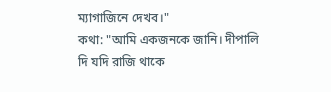ম্যাগাজিনে দেখব।"
কথা: "আমি একজনকে জানি। দীপালি দি যদি রাজি থাকে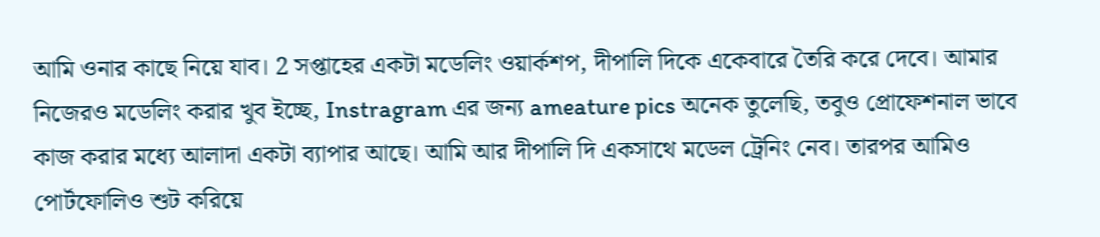আমি ওনার কাছে নিয়ে যাব। 2 সপ্তাহের একটা মডেলিং ওয়ার্কশপ, দীপালি দিকে একেবারে তৈরি করে দেবে। আমার নিজেরও মডেলিং করার খুব ইচ্ছে, Instragram এর জন্য ameature pics অনেক তুলেছি, তবুও প্রোফেশনাল ভাবে কাজ করার মধ্যে আলাদা একটা ব্যাপার আছে। আমি আর দীপালি দি একসাথে মডেল ট্রেনিং নেব। তারপর আমিও পোর্টফোলিও শুট করিয়ে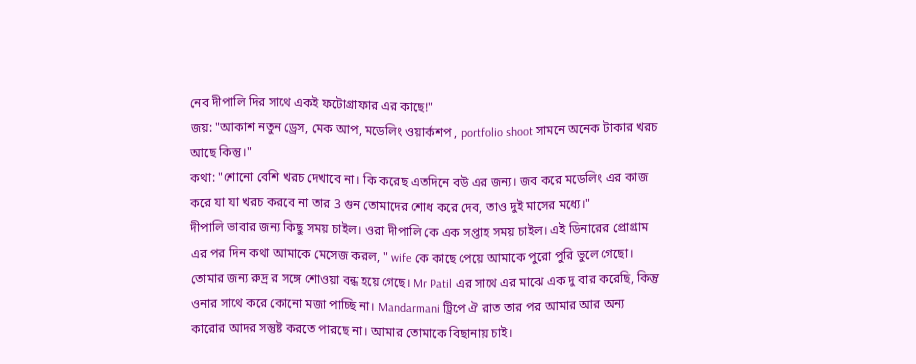নেব দীপালি দির সাথে একই ফটোগ্রাফার এর কাছে!"
জয়: "আকাশ নতুন ড্রেস, মেক আপ, মডেলিং ওয়ার্কশপ , portfolio shoot সামনে অনেক টাকার খরচ আছে কিন্তু।"
কথা: "শোনো বেশি খরচ দেখাবে না। কি করেছ এতদিনে বউ এর জন্য। জব করে মডেলিং এর কাজ করে যা যা খরচ করবে না তার 3 গুন তোমাদের শোধ করে দেব, তাও দুই মাসের মধ্যে।"
দীপালি ভাবার জন্য কিছু সময় চাইল। ওরা দীপালি কে এক সপ্তাহ সময় চাইল। এই ডিনারের প্রোগ্রাম এর পর দিন কথা আমাকে মেসেজ করল, " wife কে কাছে পেয়ে আমাকে পুরো পুরি ভুলে গেছো। তোমার জন্য রুদ্র র সঙ্গে শোওয়া বন্ধ হয়ে গেছে। Mr Patil এর সাথে এর মাঝে এক দু বার করেছি, কিন্তু ওনার সাথে করে কোনো মজা পাচ্ছি না। Mandarmani ট্রিপে ঐ রাত তার পর আমার আর অন্য কারোর আদর সন্তুষ্ট করতে পারছে না। আমার তোমাকে বিছানায় চাই।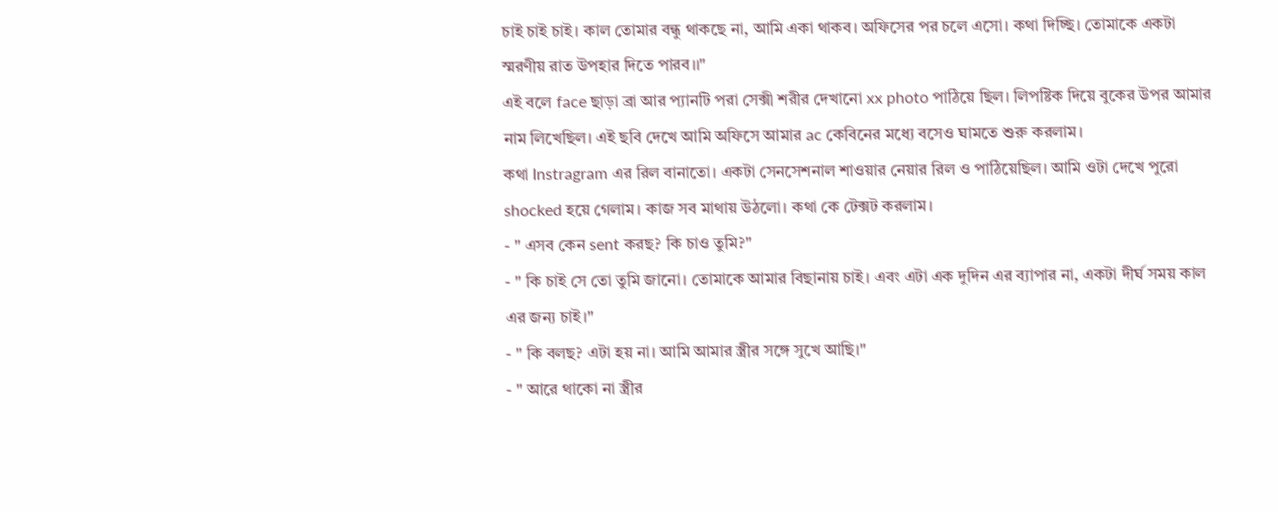চাই চাই চাই। কাল তোমার বন্ধু থাকছে না, আমি একা থাকব। অফিসের পর চলে এসো। কথা দিচ্ছি। তোমাকে একটা স্মরণীয় রাত উপহার দিতে পারব।।"
এই বলে face ছাড়া ব্রা আর প্যানটি পরা সেক্সী শরীর দেখানো xx photo পাঠিয়ে ছিল। লিপষ্টিক দিয়ে বুকের উপর আমার নাম লিখেছিল। এই ছবি দেখে আমি অফিসে আমার ac কেবিনের মধ্যে বসেও ঘামতে শুরু করলাম।
কথা Instragram এর রিল বানাতো। একটা সেনসেশনাল শাওয়ার নেয়ার রিল ও পাঠিয়েছিল। আমি ওটা দেখে পুরো shocked হয়ে গেলাম। কাজ সব মাথায় উঠলো। কথা কে টেক্সট করলাম।
- " এসব কেন sent করছ? কি চাও তুমি?"
- " কি চাই সে তো তুমি জানো। তোমাকে আমার বিছানায় চাই। এবং এটা এক দুদিন এর ব্যাপার না, একটা দীর্ঘ সময় কাল এর জন্য চাই।"
- " কি বলছ? এটা হয় না। আমি আমার স্ত্রীর সঙ্গে সুখে আছি।"
- " আরে থাকো না স্ত্রীর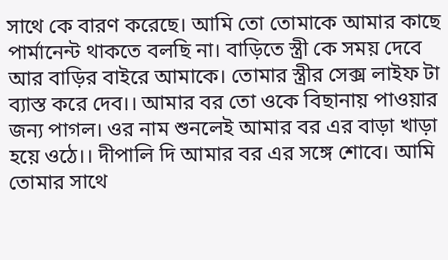সাথে কে বারণ করেছে। আমি তো তোমাকে আমার কাছে পার্মানেন্ট থাকতে বলছি না। বাড়িতে স্ত্রী কে সময় দেবে আর বাড়ির বাইরে আমাকে। তোমার স্ত্রীর সেক্স লাইফ টা ব্যাস্ত করে দেব।। আমার বর তো ওকে বিছানায় পাওয়ার জন্য পাগল। ওর নাম শুনলেই আমার বর এর বাড়া খাড়া হয়ে ওঠে।। দীপালি দি আমার বর এর সঙ্গে শোবে। আমি তোমার সাথে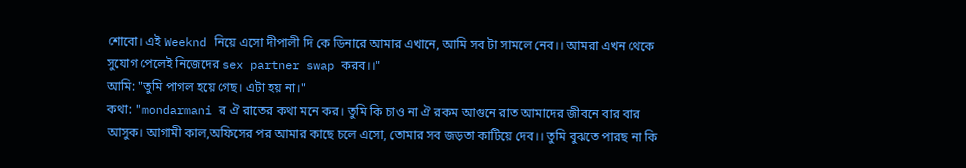শোবো। এই Weeknd নিয়ে এসো দীপালী দি কে ডিনারে আমার এখানে, আমি সব টা সামলে নেব।। আমরা এখন থেকে সুযোগ পেলেই নিজেদের sex partner swap করব।।"
আমি: "তুমি পাগল হয়ে গেছ। এটা হয় না।"
কথা: "mondarmani র ঐ রাতের কথা মনে কর। তুমি কি চাও না ঐ রকম আগুনে রাত আমাদের জীবনে বার বার আসুক। আগামী কাল,অফিসের পর আমার কাছে চলে এসো, তোমার সব জড়তা কাটিয়ে দেব।। তুমি বুঝতে পারছ না কি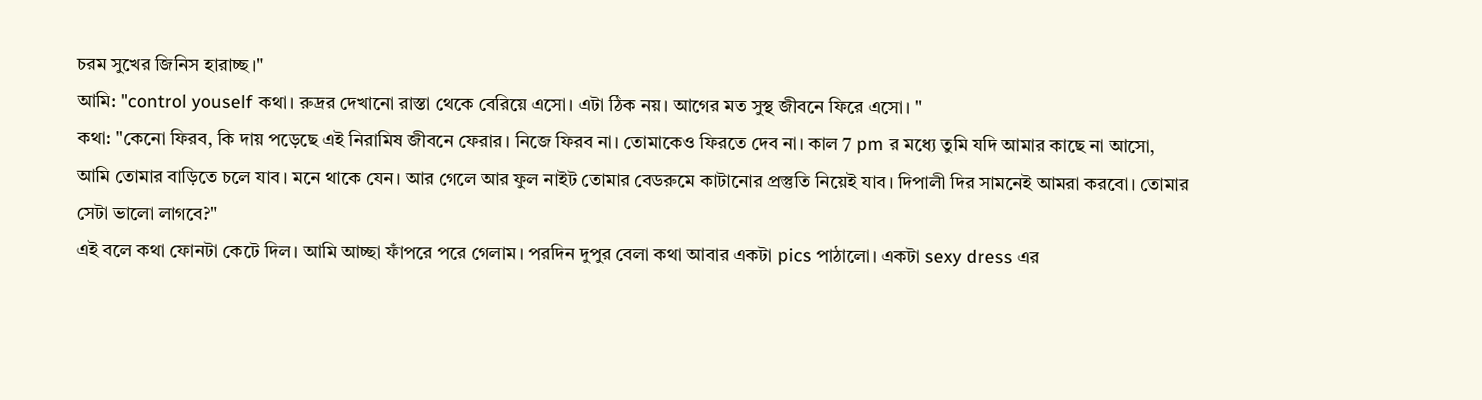চরম সুখের জিনিস হারাচ্ছ।"
আমি: "control youself কথা। রুদ্রর দেখানো রাস্তা থেকে বেরিয়ে এসো। এটা ঠিক নয়। আগের মত সুস্থ জীবনে ফিরে এসো। "
কথা: "কেনো ফিরব, কি দায় পড়েছে এই নিরামিষ জীবনে ফেরার। নিজে ফিরব না। তোমাকেও ফিরতে দেব না। কাল 7 pm র মধ্যে তুমি যদি আমার কাছে না আসো, আমি তোমার বাড়িতে চলে যাব। মনে থাকে যেন। আর গেলে আর ফুল নাইট তোমার বেডরুমে কাটানোর প্রস্তুতি নিয়েই যাব। দিপালী দির সামনেই আমরা করবো। তোমার সেটা ভালো লাগবে?"
এই বলে কথা ফোনটা কেটে দিল। আমি আচ্ছা ফাঁপরে পরে গেলাম। পরদিন দুপুর বেলা কথা আবার একটা pics পাঠালো। একটা sexy dress এর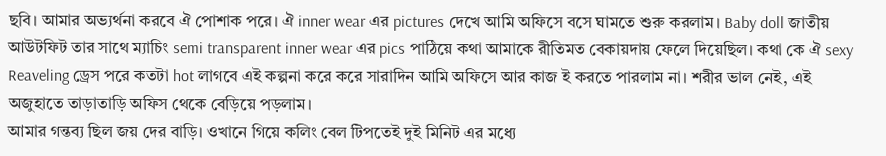ছবি। আমার অভ্যর্থনা করবে ঐ পোশাক পরে। ঐ inner wear এর pictures দেখে আমি অফিসে বসে ঘামতে শুরু করলাম। Baby doll জাতীয় আউটফিট তার সাথে ম্যাচিং semi transparent inner wear এর pics পাঠিয়ে কথা আমাকে রীতিমত বেকায়দায় ফেলে দিয়েছিল। কথা কে ঐ sexy Reaveling ড্রেস পরে কতটা hot লাগবে এই কল্পনা করে করে সারাদিন আমি অফিসে আর কাজ ই করতে পারলাম না। শরীর ভাল নেই, এই অজুহাতে তাড়াতাড়ি অফিস থেকে বেড়িয়ে পড়লাম।
আমার গন্তব্য ছিল জয় দের বাড়ি। ওখানে গিয়ে কলিং বেল টিপতেই দুই মিনিট এর মধ্যে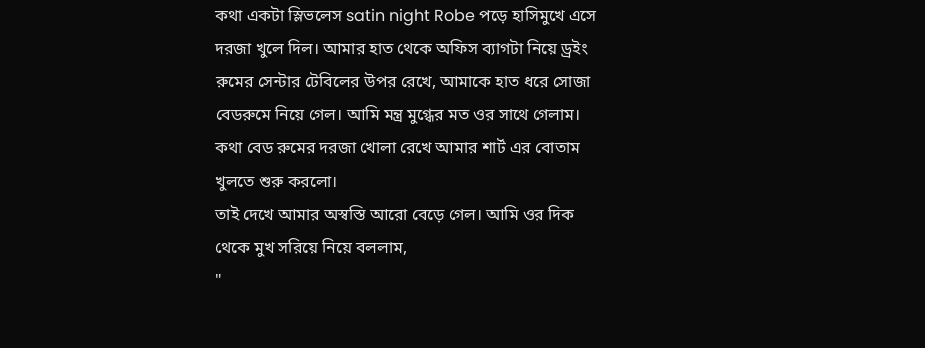কথা একটা স্লিভলেস satin night Robe পড়ে হাসিমুখে এসে দরজা খুলে দিল। আমার হাত থেকে অফিস ব্যাগটা নিয়ে ড্রইং রুমের সেন্টার টেবিলের উপর রেখে, আমাকে হাত ধরে সোজা বেডরুমে নিয়ে গেল। আমি মন্ত্র মুগ্ধের মত ওর সাথে গেলাম। কথা বেড রুমের দরজা খোলা রেখে আমার শার্ট এর বোতাম খুলতে শুরু করলো।
তাই দেখে আমার অস্বস্তি আরো বেড়ে গেল। আমি ওর দিক থেকে মুখ সরিয়ে নিয়ে বললাম,
"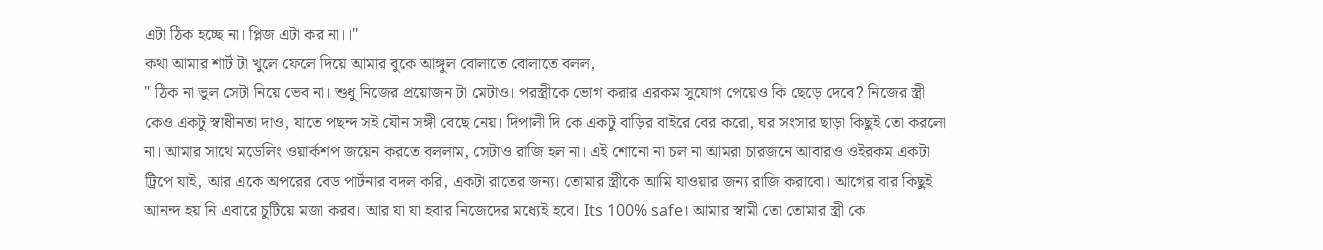এটা ঠিক হচ্ছে না। প্লিজ এটা কর না।।"
কথা আমার শার্ট টা খুলে ফেলে দিয়ে আমার বুকে আঙ্গুল বোলাতে বোলাতে বলল,
" ঠিক না ভুল সেটা নিয়ে ভেব না। শুধু নিজের প্রয়োজন টা মেটাও। পরস্ত্রীকে ভোগ করার এরকম সুযোগ পেয়েও কি ছেড়ে দেবে? নিজের স্ত্রী কেও একটু স্বাধীনতা দাও, যাতে পছন্দ সই যৌন সঙ্গী বেছে নেয়। দিপালী দি কে একটু বাড়ির বাইরে বের করো, ঘর সংসার ছাড়া কিছুই তো করলো না। আমার সাথে মডেলিং ওয়ার্কশপ জয়েন করতে বললাম, সেটাও রাজি হল না। এই শোনো না চল না আমরা চারজনে আবারও ওইরকম একটা ট্রিপে যাই, আর একে অপরের বেড পার্টনার বদল করি, একটা রাতের জন্য। তোমার স্ত্রীকে আমি যাওয়ার জন্য রাজি করাবো। আগের বার কিছুই আনন্দ হয় নি এবারে চুটিয়ে মজা করব। আর যা যা হবার নিজেদের মধ্যেই হবে। Its 100% safe। আমার স্বামী তো তোমার স্ত্রী কে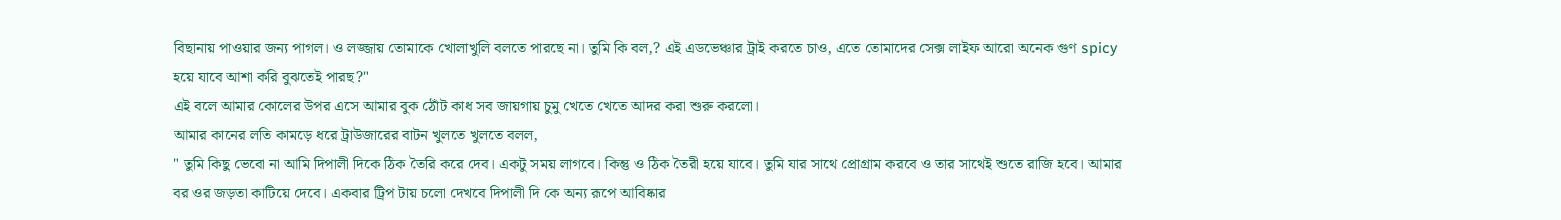বিছানায় পাওয়ার জন্য পাগল। ও লজ্জায় তোমাকে খোলাখুলি বলতে পারছে না। তুমি কি বল,? এই এডভেঞ্চার ট্রাই করতে চাও, এতে তোমাদের সেক্স লাইফ আরো অনেক গুণ spicy হয়ে যাবে আশা করি বুঝতেই পারছ?"
এই বলে আমার কোলের উপর এসে আমার বুক ঠোঁট কাধ সব জায়গায় চুমু খেতে খেতে আদর করা শুরু করলো।
আমার কানের লতি কামড়ে ধরে ট্রাউজারের বাটন খুলতে খুলতে বলল,
" তুমি কিছু ভেবো না আমি দিপালী দিকে ঠিক তৈরি করে দেব। একটু সময় লাগবে। কিন্তু ও ঠিক তৈরী হয়ে যাবে। তুমি যার সাথে প্রোগ্রাম করবে ও তার সাথেই শুতে রাজি হবে। আমার বর ওর জড়তা কাটিয়ে দেবে। একবার ট্রিপ টায় চলো দেখবে দিপালী দি কে অন্য রূপে আবিষ্কার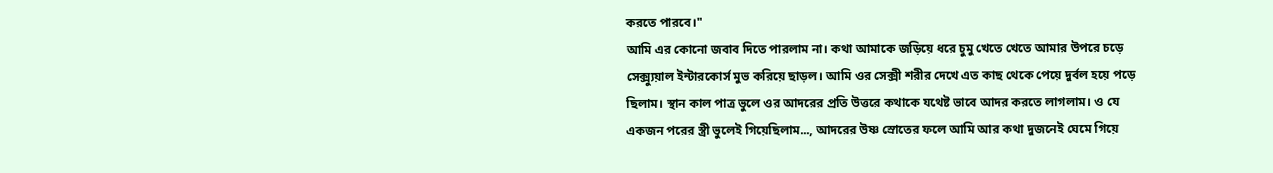করতে পারবে।"
আমি এর কোনো জবাব দিতে পারলাম না। কথা আমাকে জড়িয়ে ধরে চুমু খেতে খেতে আমার উপরে চড়ে সেক্স্যুয়াল ইন্টারকোর্স মুভ করিয়ে ছাড়ল। আমি ওর সেক্সী শরীর দেখে এত কাছ থেকে পেয়ে দুর্বল হয়ে পড়ে ছিলাম। স্থান কাল পাত্র ভুলে ওর আদরের প্রতি উত্তরে কথাকে যথেষ্ট ভাবে আদর করতে লাগলাম। ও যে একজন পরের স্ত্রী ভুলেই গিয়েছিলাম..., আদরের উষ্ণ স্রোতের ফলে আমি আর কথা দুজনেই ঘেমে গিয়ে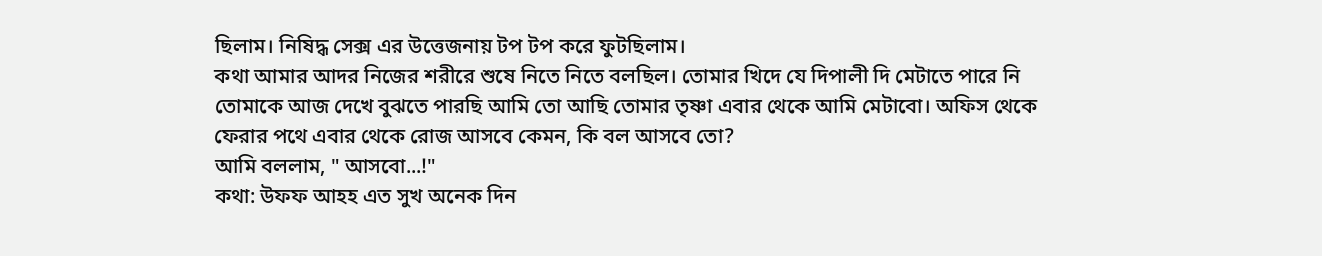ছিলাম। নিষিদ্ধ সেক্স এর উত্তেজনায় টপ টপ করে ফুটছিলাম।
কথা আমার আদর নিজের শরীরে শুষে নিতে নিতে বলছিল। তোমার খিদে যে দিপালী দি মেটাতে পারে নি তোমাকে আজ দেখে বুঝতে পারছি আমি তো আছি তোমার তৃষ্ণা এবার থেকে আমি মেটাবো। অফিস থেকে ফেরার পথে এবার থেকে রোজ আসবে কেমন, কি বল আসবে তো?
আমি বললাম, " আসবো...!"
কথা: উফফ আহহ এত সুখ অনেক দিন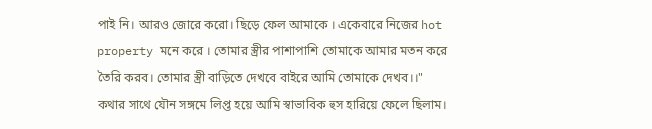পাই নি। আরও জোরে করো। ছিড়ে ফেল আমাকে । একেবারে নিজের hot property মনে করে । তোমার স্ত্রীর পাশাপাশি তোমাকে আমার মতন করে তৈরি করব। তোমার স্ত্রী বাড়িতে দেখবে বাইরে আমি তোমাকে দেখব।।"
কথার সাথে যৌন সঙ্গমে লিপ্ত হয়ে আমি স্বাভাবিক হুস হারিয়ে ফেলে ছিলাম।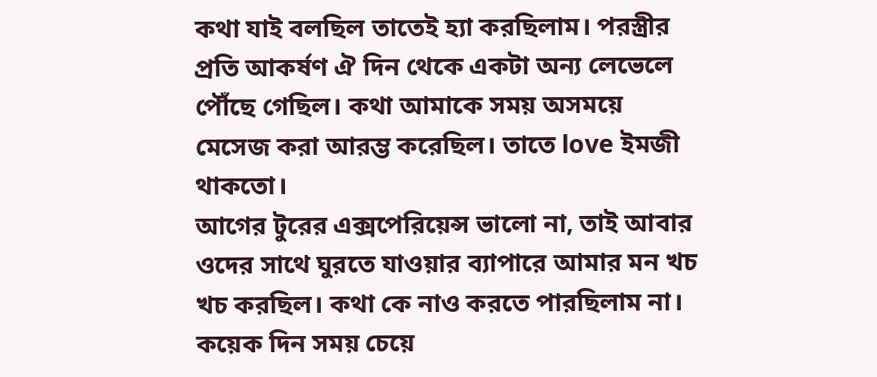কথা যাই বলছিল তাতেই হ্যা করছিলাম। পরস্ত্রীর প্রতি আকর্ষণ ঐ দিন থেকে একটা অন্য লেভেলে পৌঁছে গেছিল। কথা আমাকে সময় অসময়ে মেসেজ করা আরম্ভ করেছিল। তাতে love ইমজী থাকতো।
আগের টুরের এক্সপেরিয়েন্স ভালো না, তাই আবার ওদের সাথে ঘুরতে যাওয়ার ব্যাপারে আমার মন খচ খচ করছিল। কথা কে নাও করতে পারছিলাম না। কয়েক দিন সময় চেয়ে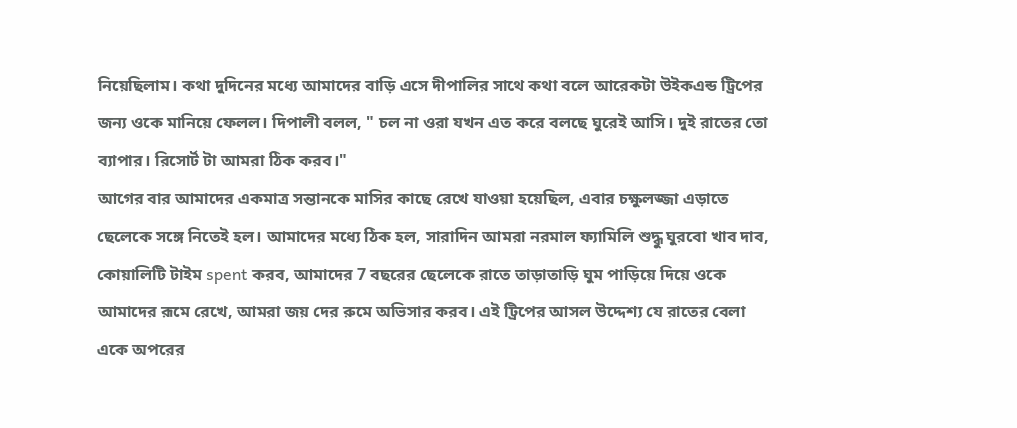নিয়েছিলাম। কথা দুদিনের মধ্যে আমাদের বাড়ি এসে দীপালির সাথে কথা বলে আরেকটা উইকএন্ড ট্রিপের জন্য ওকে মানিয়ে ফেলল। দিপালী বলল, " চল না ওরা যখন এত করে বলছে ঘুরেই আসি। দুই রাতের তো ব্যাপার। রিসোর্ট টা আমরা ঠিক করব।"
আগের বার আমাদের একমাত্র সন্তানকে মাসির কাছে রেখে যাওয়া হয়েছিল, এবার চক্ষুলজ্জা এড়াতে ছেলেকে সঙ্গে নিতেই হল। আমাদের মধ্যে ঠিক হল, সারাদিন আমরা নরমাল ফ্যামিলি শুদ্ধু ঘুরবো খাব দাব, কোয়ালিটি টাইম spent করব, আমাদের 7 বছরের ছেলেকে রাতে তাড়াতাড়ি ঘুম পাড়িয়ে দিয়ে ওকে আমাদের রূমে রেখে, আমরা জয় দের রুমে অভিসার করব। এই ট্রিপের আসল উদ্দেশ্য যে রাতের বেলা একে অপরের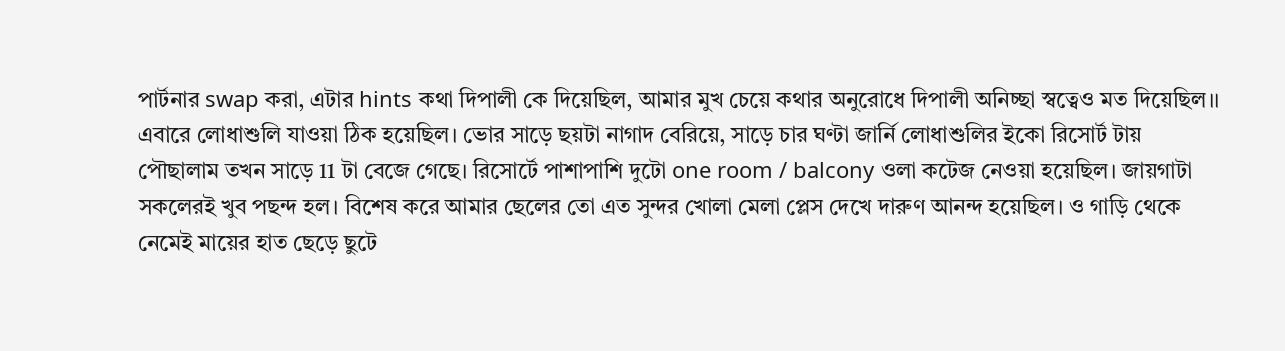পার্টনার swap করা, এটার hints কথা দিপালী কে দিয়েছিল, আমার মুখ চেয়ে কথার অনুরোধে দিপালী অনিচ্ছা স্বত্বেও মত দিয়েছিল।।
এবারে লোধাশুলি যাওয়া ঠিক হয়েছিল। ভোর সাড়ে ছয়টা নাগাদ বেরিয়ে, সাড়ে চার ঘণ্টা জার্নি লোধাশুলির ইকো রিসোর্ট টায় পৌছালাম তখন সাড়ে 11 টা বেজে গেছে। রিসোর্টে পাশাপাশি দুটো one room / balcony ওলা কটেজ নেওয়া হয়েছিল। জায়গাটা সকলেরই খুব পছন্দ হল। বিশেষ করে আমার ছেলের তো এত সুন্দর খোলা মেলা প্লেস দেখে দারুণ আনন্দ হয়েছিল। ও গাড়ি থেকে নেমেই মায়ের হাত ছেড়ে ছুটে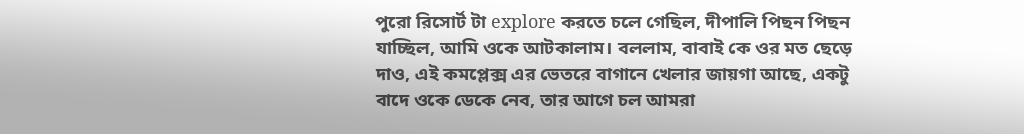পুরো রিসোর্ট টা explore করতে চলে গেছিল, দীপালি পিছন পিছন যাচ্ছিল, আমি ওকে আটকালাম। বললাম, বাবাই কে ওর মত ছেড়ে দাও, এই কমপ্লেক্স এর ভেতরে বাগানে খেলার জায়গা আছে, একটু বাদে ওকে ডেকে নেব, তার আগে চল আমরা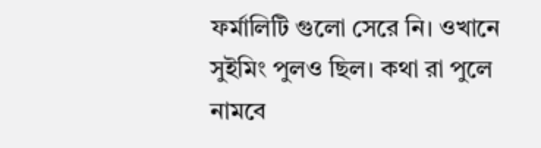ফর্মালিটি গুলো সেরে নি। ওখানে সুইমিং পুলও ছিল। কথা রা পুলে নামবে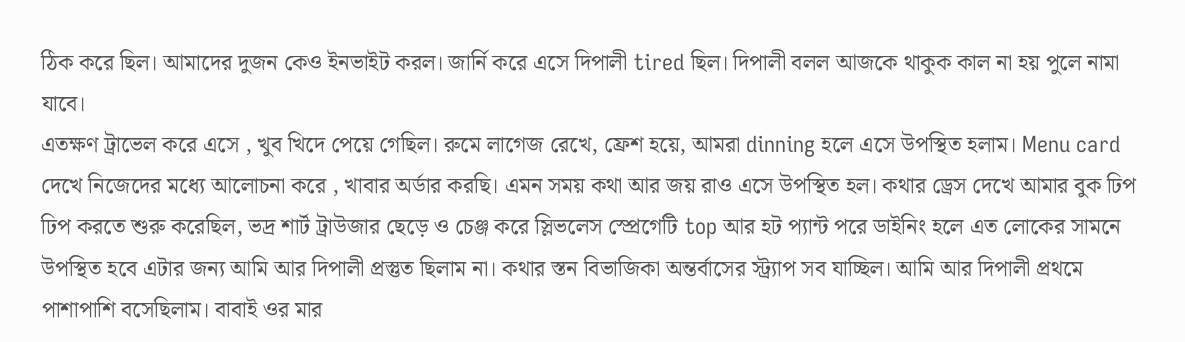ঠিক করে ছিল। আমাদের দুজন কেও ইনভাইট করল। জার্নি করে এসে দিপালী tired ছিল। দিপালী বলল আজকে থাকুক কাল না হয় পুলে নামা যাবে।
এতক্ষণ ট্রাভেল করে এসে , খুব খিদে পেয়ে গেছিল। রুমে লাগেজ রেখে, ফ্রেশ হয়ে, আমরা dinning হলে এসে উপস্থিত হলাম। Menu card দেখে নিজেদের মধ্যে আলোচনা করে , খাবার অর্ডার করছি। এমন সময় কথা আর জয় রাও এসে উপস্থিত হল। কথার ড্রেস দেখে আমার বুক ঢিপ ঢিপ করতে শুরু করেছিল, ভদ্র শার্ট ট্রাউজার ছেড়ে ও চেঞ্জ করে স্লিভলেস স্প্রেগেটি top আর হট প্যান্ট পরে ডাইনিং হলে এত লোকের সামনে উপস্থিত হবে এটার জন্য আমি আর দিপালী প্রস্তুত ছিলাম না। কথার স্তন বিভাজিকা অন্তর্বাসের স্ট্র্যাপ সব যাচ্ছিল। আমি আর দিপালী প্রথমে পাশাপাশি বসেছিলাম। বাবাই ওর মার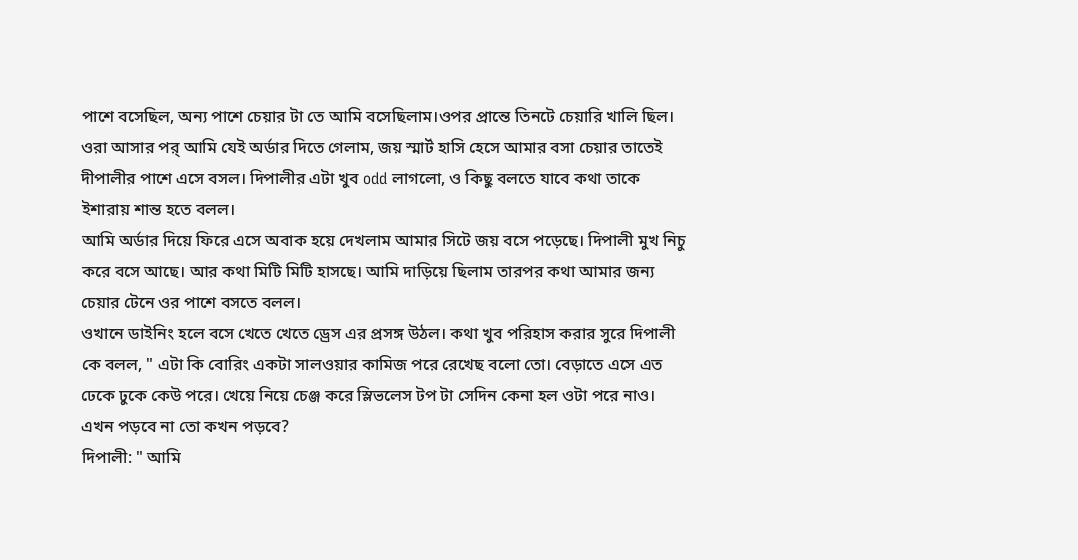পাশে বসেছিল, অন্য পাশে চেয়ার টা তে আমি বসেছিলাম।ওপর প্রান্তে তিনটে চেয়ারি খালি ছিল। ওরা আসার পর্ আমি যেই অর্ডার দিতে গেলাম, জয় স্মার্ট হাসি হেসে আমার বসা চেয়ার তাতেই দীপালীর পাশে এসে বসল। দিপালীর এটা খুব odd লাগলো, ও কিছু বলতে যাবে কথা তাকে ইশারায় শান্ত হতে বলল।
আমি অর্ডার দিয়ে ফিরে এসে অবাক হয়ে দেখলাম আমার সিটে জয় বসে পড়েছে। দিপালী মুখ নিচু করে বসে আছে। আর কথা মিটি মিটি হাসছে। আমি দাড়িয়ে ছিলাম তারপর কথা আমার জন্য চেয়ার টেনে ওর পাশে বসতে বলল।
ওখানে ডাইনিং হলে বসে খেতে খেতে ড্রেস এর প্রসঙ্গ উঠল। কথা খুব পরিহাস করার সুরে দিপালী কে বলল, " এটা কি বোরিং একটা সালওয়ার কামিজ পরে রেখেছ বলো তো। বেড়াতে এসে এত ঢেকে ঢুকে কেউ পরে। খেয়ে নিয়ে চেঞ্জ করে স্লিভলেস টপ টা সেদিন কেনা হল ওটা পরে নাও। এখন পড়বে না তো কখন পড়বে?
দিপালী: " আমি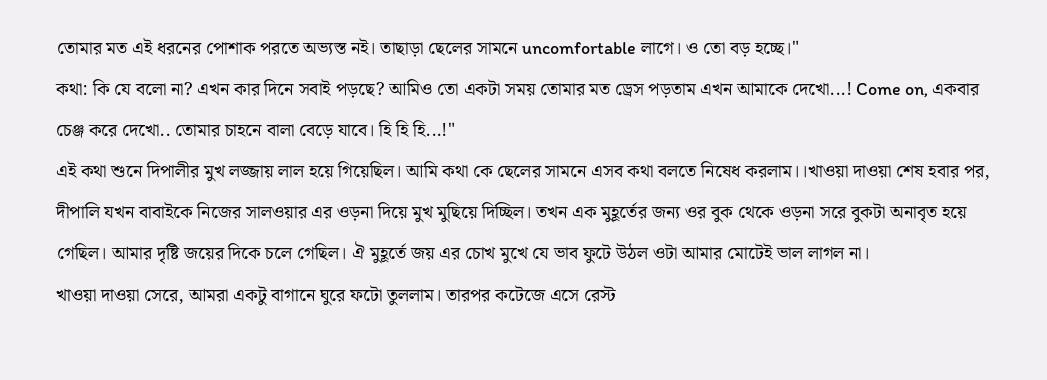তোমার মত এই ধরনের পোশাক পরতে অভ্যস্ত নই। তাছাড়া ছেলের সামনে uncomfortable লাগে। ও তো বড় হচ্ছে।"
কথা: কি যে বলো না? এখন কার দিনে সবাই পড়ছে? আমিও তো একটা সময় তোমার মত ড্রেস পড়তাম এখন আমাকে দেখো...! Come on, একবার চেঞ্জ করে দেখো.. তোমার চাহনে বালা বেড়ে যাবে। হি হি হি...!"
এই কথা শুনে দিপালীর মুখ লজ্জায় লাল হয়ে গিয়েছিল। আমি কথা কে ছেলের সামনে এসব কথা বলতে নিষেধ করলাম।।খাওয়া দাওয়া শেষ হবার পর, দীপালি যখন বাবাইকে নিজের সালওয়ার এর ওড়না দিয়ে মুখ মুছিয়ে দিচ্ছিল। তখন এক মুহূর্তের জন্য ওর বুক থেকে ওড়না সরে বুকটা অনাবৃত হয়ে গেছিল। আমার দৃষ্টি জয়ের দিকে চলে গেছিল। ঐ মুহূর্তে জয় এর চোখ মুখে যে ভাব ফুটে উঠল ওটা আমার মোটেই ভাল লাগল না।
খাওয়া দাওয়া সেরে, আমরা একটু বাগানে ঘুরে ফটো তুললাম। তারপর কটেজে এসে রেস্ট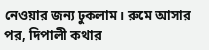নেওয়ার জন্য ঢুকলাম। রুমে আসার পর, দিপালী কথার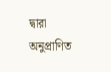দ্বারা অনুপ্রাণিত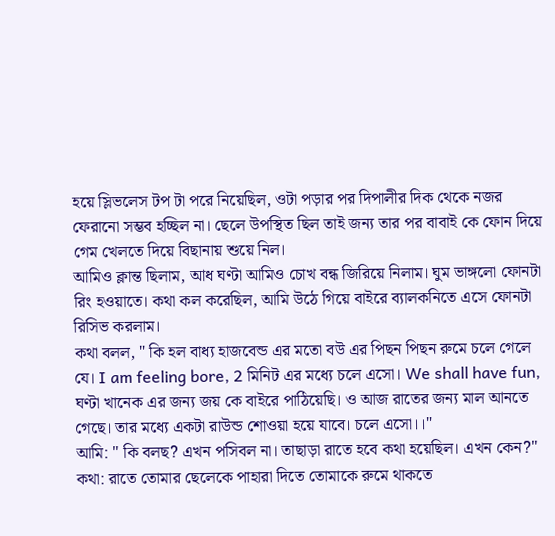হয়ে স্লিভলেস টপ টা পরে নিয়েছিল, ওটা পড়ার পর দিপালীর দিক থেকে নজর ফেরানো সম্ভব হচ্ছিল না। ছেলে উপস্থিত ছিল তাই জন্য তার পর বাবাই কে ফোন দিয়ে গেম খেলতে দিয়ে বিছানায় শুয়ে নিল।
আমিও ক্লান্ত ছিলাম, আধ ঘণ্টা আমিও চোখ বন্ধ জিরিয়ে নিলাম। ঘুম ভাঙ্গলো ফোনটা রিং হওয়াতে। কথা কল করেছিল, আমি উঠে গিয়ে বাইরে ব্যালকনিতে এসে ফোনটা রিসিভ করলাম।
কথা বলল, " কি হল বাধ্য হাজবেন্ড এর মতো বউ এর পিছন পিছন রুমে চলে গেলে যে। I am feeling bore, 2 মিনিট এর মধ্যে চলে এসো। We shall have fun, ঘণ্টা খানেক এর জন্য জয় কে বাইরে পাঠিয়েছি। ও আজ রাতের জন্য মাল আনতে গেছে। তার মধ্যে একটা রাউন্ড শোওয়া হয়ে যাবে। চলে এসো।।"
আমি: " কি বলছ? এখন পসিবল না। তাছাড়া রাতে হবে কথা হয়েছিল। এখন কেন?"
কথা: রাতে তোমার ছেলেকে পাহারা দিতে তোমাকে রুমে থাকতে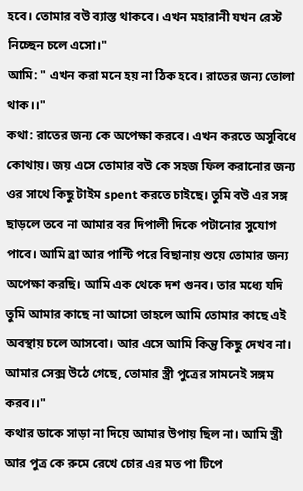হবে। তোমার বউ ব্যাস্ত থাকবে। এখন মহারানী যখন রেস্ট নিচ্ছেন চলে এসো।"
আমি: " এখন করা মনে হয় না ঠিক হবে। রাতের জন্য তোলা থাক।।"
কথা: রাতের জন্য কে অপেক্ষা করবে। এখন করতে অসুবিধে কোথায়। জয় এসে তোমার বউ কে সহজ ফিল করানোর জন্য ওর সাথে কিছু টাইম spent করতে চাইছে। তুমি বউ এর সঙ্গ ছাড়লে তবে না আমার বর দিপালী দিকে পটানোর সুযোগ পাবে। আমি ব্রা আর পান্টি পরে বিছানায় শুয়ে তোমার জন্য অপেক্ষা করছি। আমি এক থেকে দশ গুনব। তার মধ্যে যদি তুমি আমার কাছে না আসো তাহলে আমি তোমার কাছে এই অবস্থায় চলে আসবো। আর এসে আমি কিন্তু কিছু দেখব না। আমার সেক্স উঠে গেছে, তোমার স্ত্রী পুত্রের সামনেই সঙ্গম করব।।"
কথার ডাকে সাড়া না দিয়ে আমার উপায় ছিল না। আমি স্ত্রী আর পুত্র কে রুমে রেখে চোর এর মত পা টিপে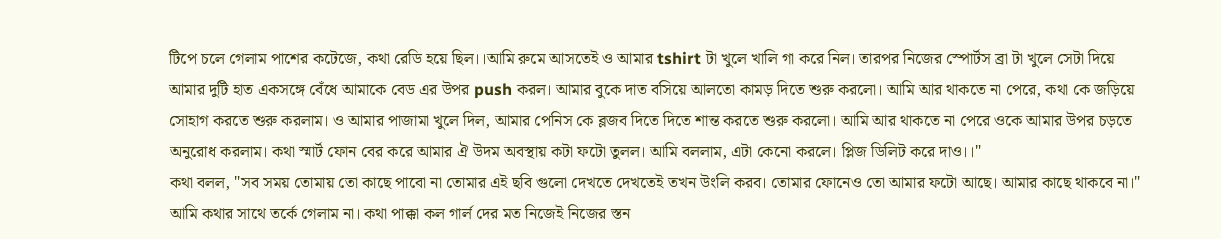টিপে চলে গেলাম পাশের কটেজে, কথা রেডি হয়ে ছিল।।আমি রুমে আসতেই ও আমার tshirt টা খুলে খালি গা করে নিল। তারপর নিজের স্পোর্টস ব্রা টা খুলে সেটা দিয়ে আমার দুটি হাত একসঙ্গে বেঁধে আমাকে বেড এর উপর push করল। আমার বুকে দাত বসিয়ে আলতো কামড় দিতে শুরু করলো। আমি আর থাকতে না পেরে, কথা কে জড়িয়ে সোহাগ করতে শুরু করলাম। ও আমার পাজামা খুলে দিল, আমার পেনিস কে ব্লজব দিতে দিতে শান্ত করতে শুরু করলো। আমি আর থাকতে না পেরে ওকে আমার উপর চড়তে অনুরোধ করলাম। কথা স্মার্ট ফোন বের করে আমার ঐ উদম অবস্থায় কটা ফটো তুলল। আমি বললাম, এটা কেনো করলে। প্লিজ ডিলিট করে দাও।।"
কথা বলল, "সব সময় তোমায় তো কাছে পাবো না তোমার এই ছবি গুলো দেখতে দেখতেই তখন উংলি করব। তোমার ফোনেও তো আমার ফটো আছে। আমার কাছে থাকবে না।"
আমি কথার সাথে তর্কে গেলাম না। কথা পাক্কা কল গার্ল দের মত নিজেই নিজের স্তন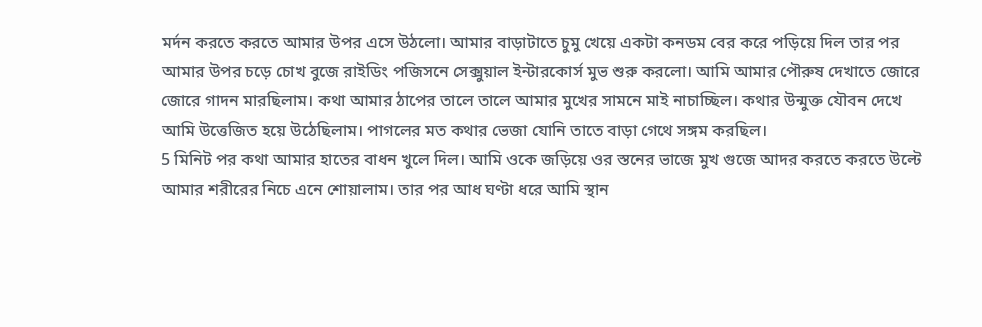মর্দন করতে করতে আমার উপর এসে উঠলো। আমার বাড়াটাতে চুমু খেয়ে একটা কনডম বের করে পড়িয়ে দিল তার পর আমার উপর চড়ে চোখ বুজে রাইডিং পজিসনে সেক্সুয়াল ইন্টারকোর্স মুভ শুরু করলো। আমি আমার পৌরুষ দেখাতে জোরে জোরে গাদন মারছিলাম। কথা আমার ঠাপের তালে তালে আমার মুখের সামনে মাই নাচাচ্ছিল। কথার উন্মুক্ত যৌবন দেখে আমি উত্তেজিত হয়ে উঠেছিলাম। পাগলের মত কথার ভেজা যোনি তাতে বাড়া গেথে সঙ্গম করছিল।
5 মিনিট পর কথা আমার হাতের বাধন খুলে দিল। আমি ওকে জড়িয়ে ওর স্তনের ভাজে মুখ গুজে আদর করতে করতে উল্টে আমার শরীরের নিচে এনে শোয়ালাম। তার পর আধ ঘণ্টা ধরে আমি স্থান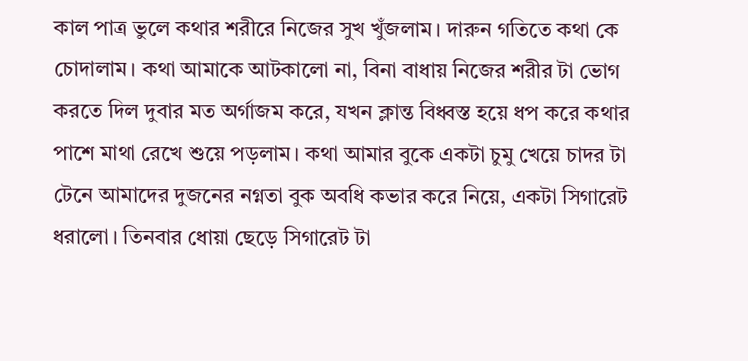কাল পাত্র ভুলে কথার শরীরে নিজের সুখ খুঁজলাম। দারুন গতিতে কথা কে চোদালাম। কথা আমাকে আটকালো না, বিনা বাধায় নিজের শরীর টা ভোগ করতে দিল দুবার মত অর্গাজম করে, যখন ক্লান্ত বিধ্বস্ত হয়ে ধপ করে কথার পাশে মাথা রেখে শুয়ে পড়লাম। কথা আমার বুকে একটা চুমু খেয়ে চাদর টা টেনে আমাদের দুজনের নগ্নতা বুক অবধি কভার করে নিয়ে, একটা সিগারেট ধরালো। তিনবার ধোয়া ছেড়ে সিগারেট টা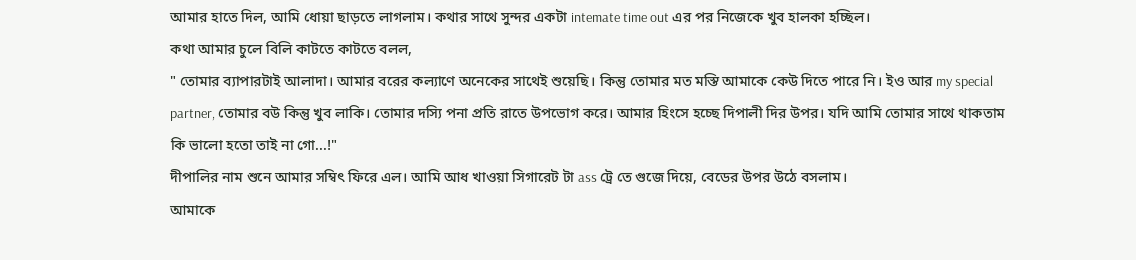আমার হাতে দিল, আমি ধোয়া ছাড়তে লাগলাম। কথার সাথে সুন্দর একটা intemate time out এর পর নিজেকে খুব হালকা হচ্ছিল।
কথা আমার চুলে বিলি কাটতে কাটতে বলল,
" তোমার ব্যাপারটাই আলাদা। আমার বরের কল্যাণে অনেকের সাথেই শুয়েছি। কিন্তু তোমার মত মস্তি আমাকে কেউ দিতে পারে নি। ইও আর my special partner, তোমার বউ কিন্তু খুব লাকি। তোমার দস্যি পনা প্রতি রাতে উপভোগ করে। আমার হিংসে হচ্ছে দিপালী দির উপর। যদি আমি তোমার সাথে থাকতাম কি ভালো হতো তাই না গো...!"
দীপালির নাম শুনে আমার সম্বিৎ ফিরে এল। আমি আধ খাওয়া সিগারেট টা ass ট্রে তে গুজে দিয়ে, বেডের উপর উঠে বসলাম।
আমাকে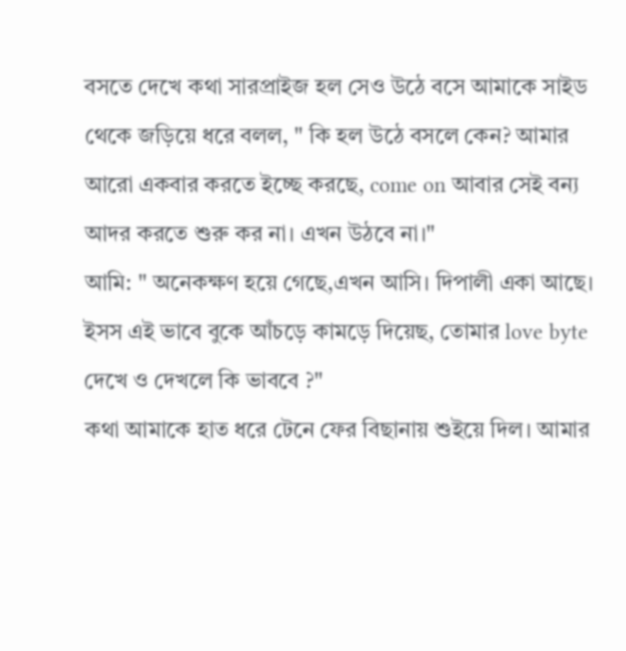বসতে দেখে কথা সারপ্রাইজ হল সেও উঠে বসে আমাকে সাইড থেকে জড়িয়ে ধরে বলল, " কি হল উঠে বসলে কেন? আমার আরো একবার করতে ইচ্ছে করছে, come on আবার সেই বন্য আদর করতে শুরু কর না। এখন উঠবে না।"
আমি: " অনেকক্ষণ হয়ে গেছে,এখন আসি। দিপালী একা আছে। ইসস এই ভাবে বুকে আঁচড়ে কামড়ে দিয়েছ, তোমার love byte দেখে ও দেখলে কি ভাববে ?"
কথা আমাকে হাত ধরে টেনে ফের বিছানায় শুইয়ে দিল। আমার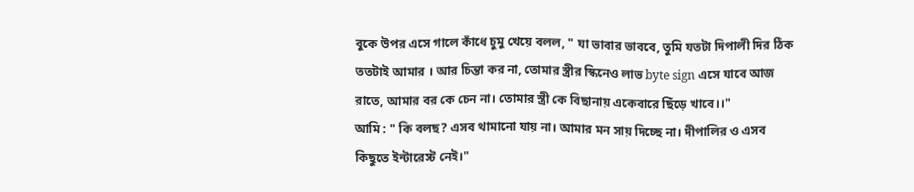বুকে উপর এসে গালে কাঁধে চুমু খেয়ে বলল, " যা ভাবার ভাববে, তুমি যতটা দিপালী দির ঠিক ততটাই আমার । আর চিন্তা কর না, তোমার স্ত্রীর স্কিনেও লাভ byte sign এসে যাবে আজ রাতে, আমার বর কে চেন না। তোমার স্ত্রী কে বিছানায় একেবারে ছিঁড়ে খাবে।।"
আমি : " কি বলছ? এসব থামানো যায় না। আমার মন সায় দিচ্ছে না। দীপালির ও এসব কিছুতে ইন্টারেস্ট নেই।"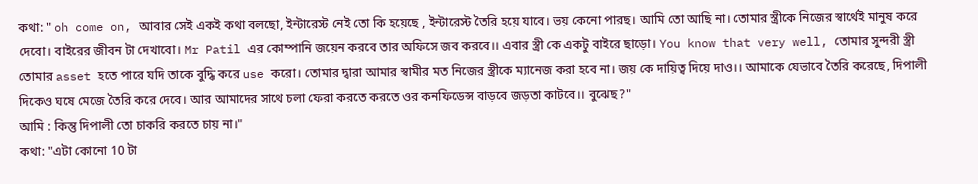কথা: " oh come on, আবার সেই একই কথা বলছো, ইন্টারেস্ট নেই তো কি হয়েছে , ইন্টারেস্ট তৈরি হয়ে যাবে। ভয় কেনো পারছ। আমি তো আছি না। তোমার স্ত্রীকে নিজের স্বার্থেই মানুষ করে দেবো। বাইরের জীবন টা দেখাবো। Mr Patil এর কোম্পানি জয়েন করবে তার অফিসে জব করবে।। এবার স্ত্রী কে একটু বাইরে ছাড়ো। You know that very well, তোমার সুন্দরী স্ত্রী তোমার asset হতে পারে যদি তাকে বুদ্ধি করে use করো। তোমার দ্বারা আমার স্বামীর মত নিজের স্ত্রীকে ম্যানেজ করা হবে না। জয় কে দায়িত্ব দিয়ে দাও।। আমাকে যেভাবে তৈরি করেছে, দিপালী দিকেও ঘষে মেজে তৈরি করে দেবে। আর আমাদের সাথে চলা ফেরা করতে করতে ওর কনফিডেন্স বাড়বে জড়তা কাটবে।। বুঝেছ?"
আমি : কিন্তু দিপালী তো চাকরি করতে চায় না।"
কথা: "এটা কোনো 10 টা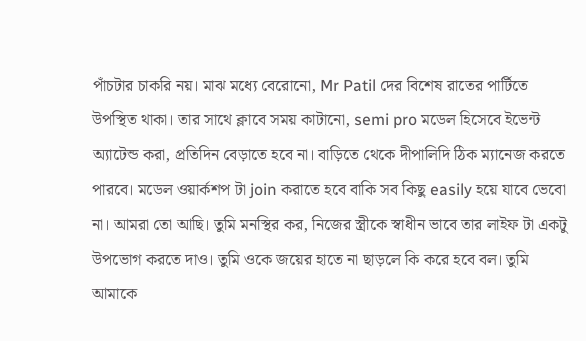পাঁচটার চাকরি নয়। মাঝ মধ্যে বেরোনো, Mr Patil দের বিশেষ রাতের পার্টিতে উপস্থিত থাকা। তার সাথে ক্লাবে সময় কাটানো, semi pro মডেল হিসেবে ইভেন্ট অ্যাটেন্ড করা, প্রতিদিন বেড়াতে হবে না। বাড়িতে থেকে দীপালিদি ঠিক ম্যানেজ করতে পারবে। মডেল ওয়ার্কশপ টা join করাতে হবে বাকি সব কিছু easily হয়ে যাবে ভেবো না। আমরা তো আছি। তুমি মনস্থির কর, নিজের স্ত্রীকে স্বাধীন ভাবে তার লাইফ টা একটু উপভোগ করতে দাও। তুমি ওকে জয়ের হাতে না ছাড়লে কি করে হবে বল। তুমি আমাকে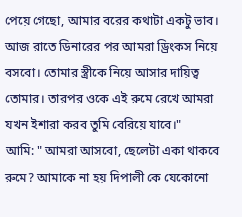পেয়ে গেছো, আমার বরের কথাটা একটু ভাব। আজ রাতে ডিনারের পর আমরা ড্রিংকস নিয়ে বসবো। তোমার স্ত্রীকে নিয়ে আসার দায়িত্ব তোমার। তারপর ওকে এই রুমে রেখে আমরা যখন ইশারা করব তুমি বেরিয়ে যাবে।"
আমি: " আমরা আসবো, ছেলেটা একা থাকবে রুমে? আমাকে না হয় দিপালী কে যেকোনো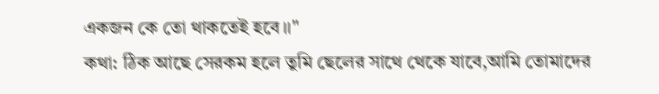একজন কে তো থাকতেই হবে।।"
কথা: ঠিক আছে সেরকম হলে তুমি ছেলের সাথে থেকে যাবে,আমি তোমাদের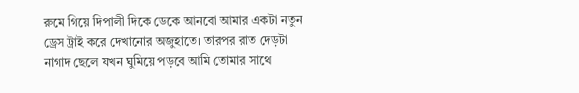রুমে গিয়ে দিপালী দিকে ডেকে আনবো আমার একটা নতুন ড্রেস ট্রাই করে দেখানোর অজুহাতে। তারপর রাত দেড়টা নাগাদ ছেলে যখন ঘুমিয়ে পড়বে আমি তোমার সাথে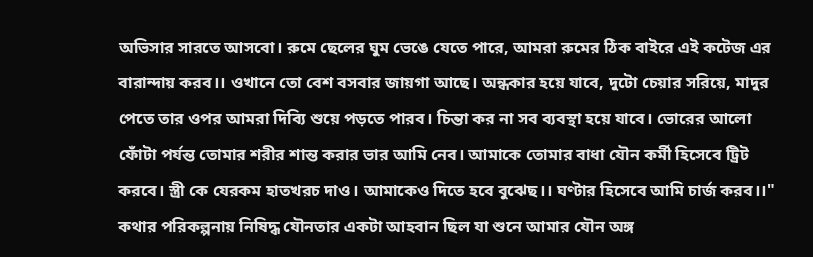অভিসার সারতে আসবো। রুমে ছেলের ঘুম ভেঙে যেতে পারে, আমরা রুমের ঠিক বাইরে এই কটেজ এর বারান্দায় করব।। ওখানে তো বেশ বসবার জায়গা আছে। অন্ধকার হয়ে যাবে, দুটো চেয়ার সরিয়ে, মাদুর পেতে তার ওপর আমরা দিব্যি শুয়ে পড়তে পারব। চিন্তা কর না সব ব্যবস্থা হয়ে যাবে। ভোরের আলো ফোঁটা পর্যন্ত তোমার শরীর শান্ত করার ভার আমি নেব। আমাকে তোমার বাধা যৌন কর্মী হিসেবে ট্রিট করবে। স্ত্রী কে যেরকম হাতখরচ দাও। আমাকেও দিতে হবে বুঝেছ।। ঘণ্টার হিসেবে আমি চার্জ করব।।"
কথার পরিকল্পনায় নিষিদ্ধ যৌনতার একটা আহবান ছিল যা শুনে আমার যৌন অঙ্গ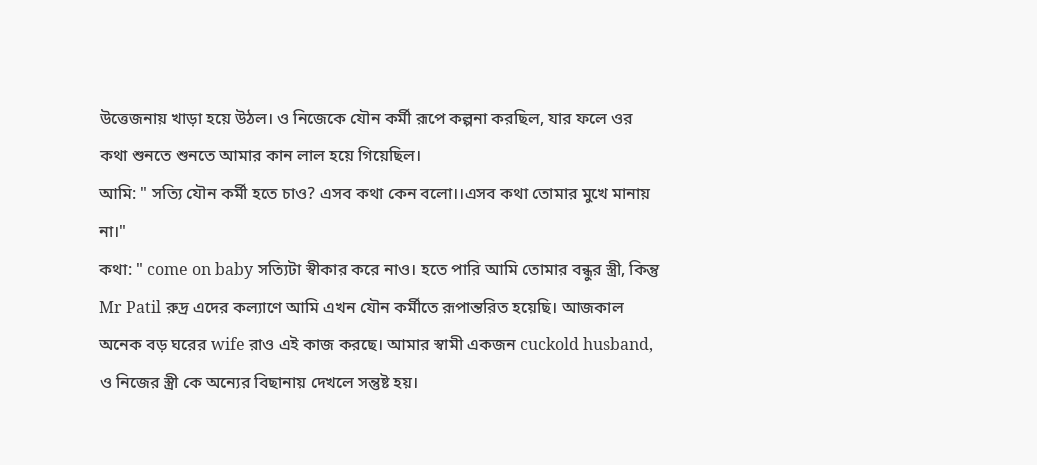উত্তেজনায় খাড়া হয়ে উঠল। ও নিজেকে যৌন কর্মী রূপে কল্পনা করছিল, যার ফলে ওর কথা শুনতে শুনতে আমার কান লাল হয়ে গিয়েছিল।
আমি: " সত্যি যৌন কর্মী হতে চাও? এসব কথা কেন বলো।।এসব কথা তোমার মুখে মানায় না।"
কথা: " come on baby সত্যিটা স্বীকার করে নাও। হতে পারি আমি তোমার বন্ধুর স্ত্রী, কিন্তু Mr Patil রুদ্র এদের কল্যাণে আমি এখন যৌন কর্মীতে রূপান্তরিত হয়েছি। আজকাল অনেক বড় ঘরের wife রাও এই কাজ করছে। আমার স্বামী একজন cuckold husband, ও নিজের স্ত্রী কে অন্যের বিছানায় দেখলে সন্তুষ্ট হয়।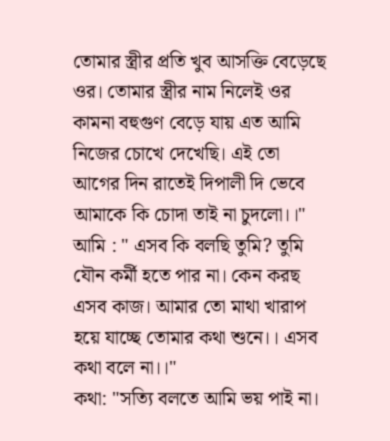তোমার স্ত্রীর প্রতি খুব আসক্তি বেড়েছে ওর। তোমার স্ত্রীর নাম নিলেই ওর কামনা বহুগুণ বেড়ে যায় এত আমি নিজের চোখে দেখেছি। এই তো আগের দিন রাতেই দিপালী দি ভেবে আমাকে কি চোদা তাই না চুদলো।।"
আমি : " এসব কি বলছি তুমি? তুমি যৌন কর্মী হতে পার না। কেন করছ এসব কাজ। আমার তো মাথা খারাপ হয়ে যাচ্ছে তোমার কথা শুনে।। এসব কথা বলে না।।"
কথা: "সত্যি বলতে আমি ভয় পাই না।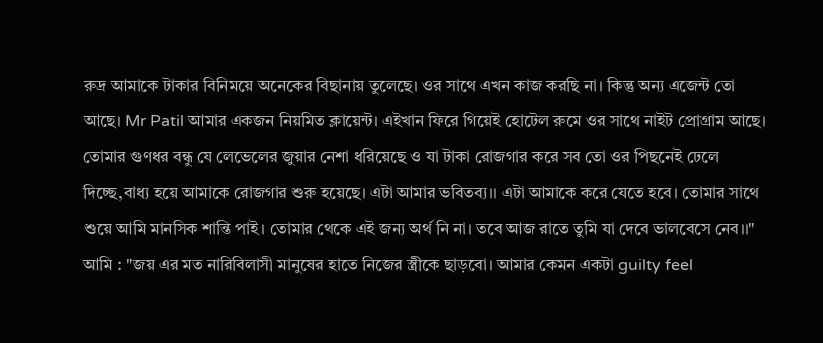রুদ্র আমাকে টাকার বিনিময়ে অনেকের বিছানায় তুলেছে। ওর সাথে এখন কাজ করছি না। কিন্তু অন্য এজেন্ট তো আছে। Mr Patil আমার একজন নিয়মিত ক্লায়েন্ট। এইখান ফিরে গিয়েই হোটেল রুমে ওর সাথে নাইট প্রোগ্রাম আছে। তোমার গুণধর বন্ধু যে লেভেলের জুয়ার নেশা ধরিয়েছে ও যা টাকা রোজগার করে সব তো ওর পিছনেই ঢেলে দিচ্ছে,বাধ্য হয়ে আমাকে রোজগার শুরু হয়েছে। এটা আমার ভবিতব্য।। এটা আমাকে করে যেতে হবে। তোমার সাথে শুয়ে আমি মানসিক শান্তি পাই। তোমার থেকে এই জন্য অর্থ নি না। তবে আজ রাতে তুমি যা দেবে ভালবেসে নেব।।"
আমি : "জয় এর মত নারিবিলাসী মানুষের হাতে নিজের স্ত্রীকে ছাড়বো। আমার কেমন একটা guilty feel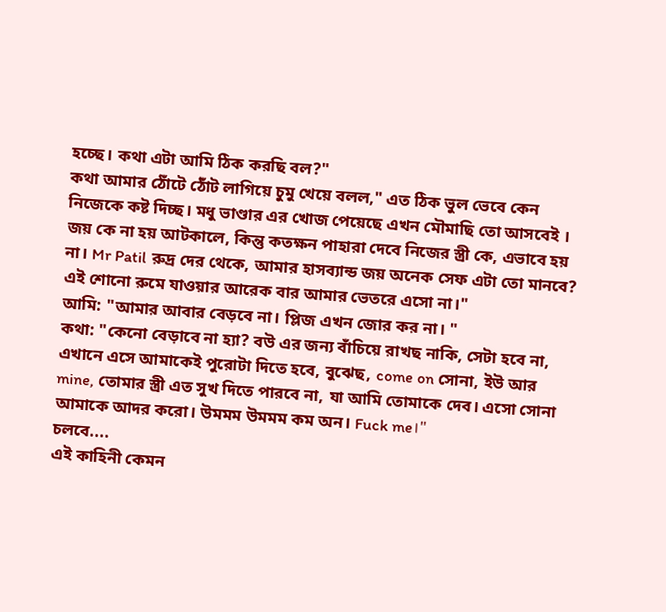হচ্ছে। কথা এটা আমি ঠিক করছি বল?"
কথা আমার ঠোঁটে ঠোঁট লাগিয়ে চুমু খেয়ে বলল," এত ঠিক ভুল ভেবে কেন নিজেকে কষ্ট দিচ্ছ। মধু ভাণ্ডার এর খোজ পেয়েছে এখন মৌমাছি তো আসবেই । জয় কে না হয় আটকালে, কিন্তু কতক্ষন পাহারা দেবে নিজের স্ত্রী কে, এভাবে হয় না। Mr Patil রুদ্র দের থেকে, আমার হাসব্যান্ড জয় অনেক সেফ এটা তো মানবে? এই শোনো রুমে যাওয়ার আরেক বার আমার ভেতরে এসো না।"
আমি: "আমার আবার বেড়বে না। প্লিজ এখন জোর কর না। "
কথা: "কেনো বেড়াবে না হ্যা? বউ এর জন্য বাঁচিয়ে রাখছ নাকি, সেটা হবে না, এখানে এসে আমাকেই পুরোটা দিতে হবে, বুঝেছ, come on সোনা, ইউ আর mine, তোমার স্ত্রী এত সুখ দিতে পারবে না, যা আমি তোমাকে দেব। এসো সোনা আমাকে আদর করো। উমমম উমমম কম অন। Fuck me।"
চলবে....
এই কাহিনী কেমন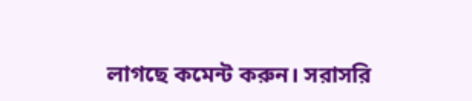লাগছে কমেন্ট করুন। সরাসরি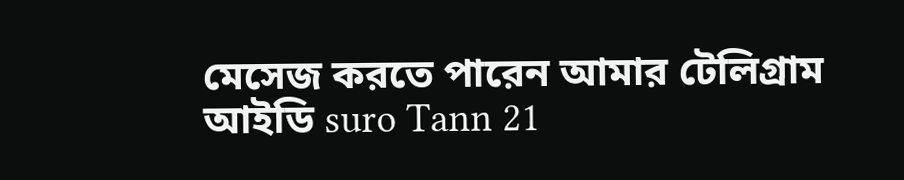মেসেজ করতে পারেন আমার টেলিগ্রাম আইডি suro Tann 21